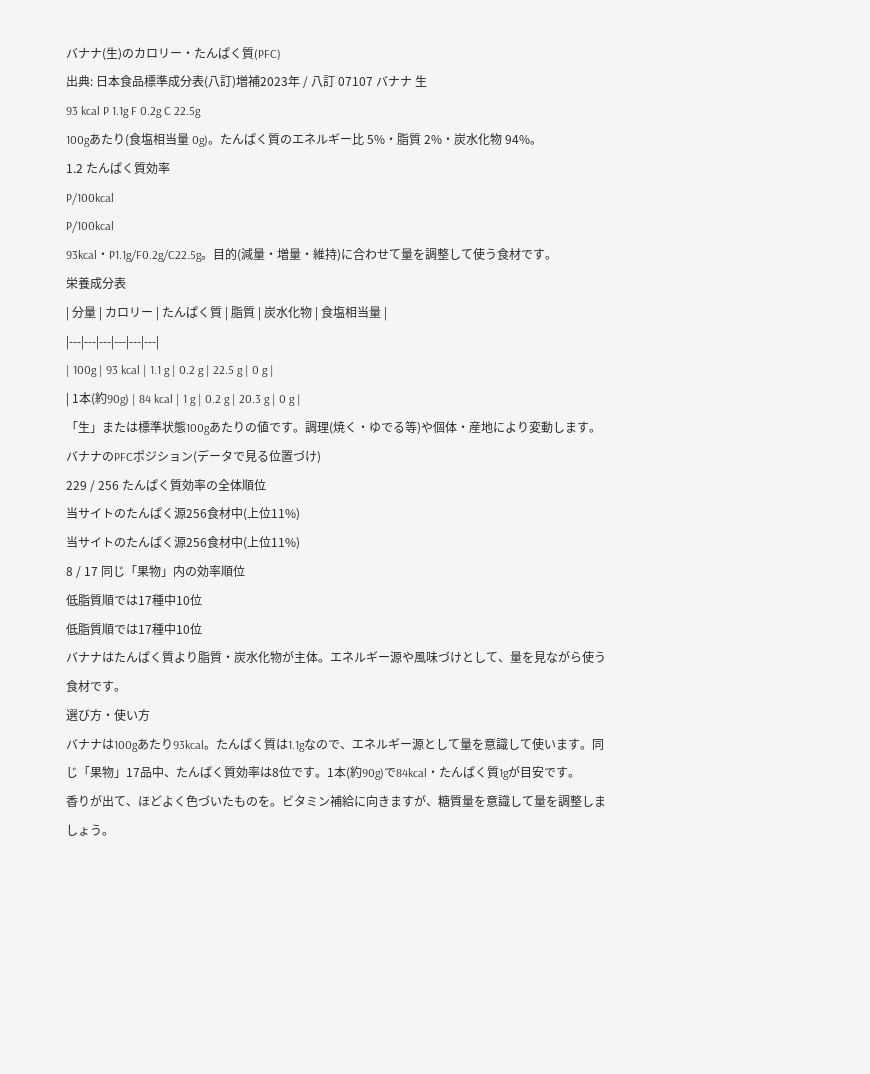バナナ(生)のカロリー・たんぱく質(PFC)
出典: 日本食品標準成分表(八訂)増補2023年 / 八訂 07107 バナナ 生
93 kcal P 1.1g F 0.2g C 22.5g
100gあたり(食塩相当量 0g)。たんぱく質のエネルギー比 5%・脂質 2%・炭水化物 94%。
1.2 たんぱく質効率
P/100kcal
P/100kcal
93kcal・P1.1g/F0.2g/C22.5g。目的(減量・増量・維持)に合わせて量を調整して使う食材です。
栄養成分表
| 分量 | カロリー | たんぱく質 | 脂質 | 炭水化物 | 食塩相当量 |
|---|---|---|---|---|---|
| 100g | 93 kcal | 1.1 g | 0.2 g | 22.5 g | 0 g |
| 1本(約90g) | 84 kcal | 1 g | 0.2 g | 20.3 g | 0 g |
「生」または標準状態100gあたりの値です。調理(焼く・ゆでる等)や個体・産地により変動します。
バナナのPFCポジション(データで見る位置づけ)
229 / 256 たんぱく質効率の全体順位
当サイトのたんぱく源256食材中(上位11%)
当サイトのたんぱく源256食材中(上位11%)
8 / 17 同じ「果物」内の効率順位
低脂質順では17種中10位
低脂質順では17種中10位
バナナはたんぱく質より脂質・炭水化物が主体。エネルギー源や風味づけとして、量を見ながら使う食材です。
選び方・使い方
バナナは100gあたり93kcal。たんぱく質は1.1gなので、エネルギー源として量を意識して使います。同じ「果物」17品中、たんぱく質効率は8位です。1本(約90g)で84kcal・たんぱく質1gが目安です。
香りが出て、ほどよく色づいたものを。ビタミン補給に向きますが、糖質量を意識して量を調整しましょう。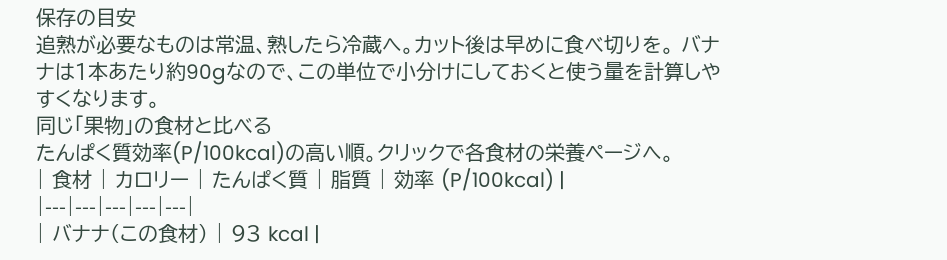保存の目安
追熟が必要なものは常温、熟したら冷蔵へ。カット後は早めに食べ切りを。 バナナは1本あたり約90gなので、この単位で小分けにしておくと使う量を計算しやすくなります。
同じ「果物」の食材と比べる
たんぱく質効率(P/100kcal)の高い順。クリックで各食材の栄養ページへ。
| 食材 | カロリー | たんぱく質 | 脂質 | 効率 (P/100kcal) |
|---|---|---|---|---|
| バナナ(この食材) | 93 kcal |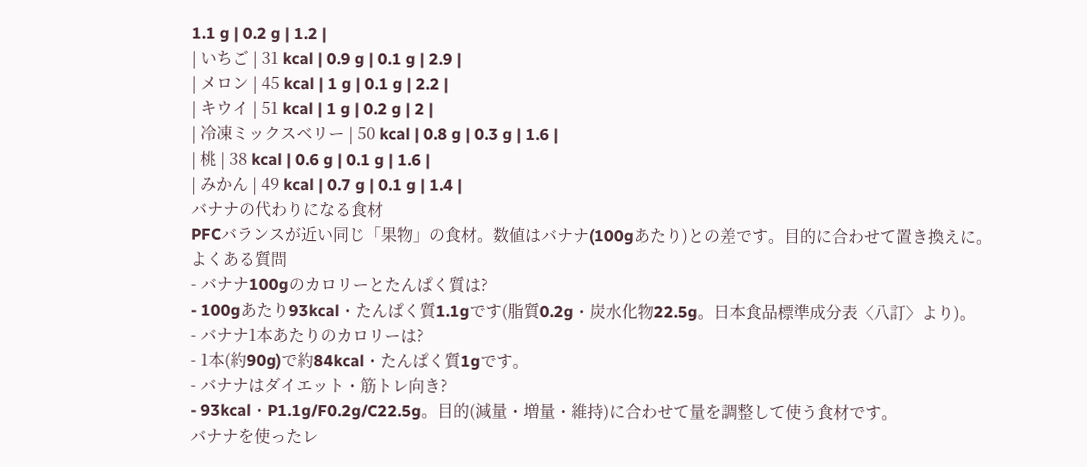1.1 g | 0.2 g | 1.2 |
| いちご | 31 kcal | 0.9 g | 0.1 g | 2.9 |
| メロン | 45 kcal | 1 g | 0.1 g | 2.2 |
| キウイ | 51 kcal | 1 g | 0.2 g | 2 |
| 冷凍ミックスベリー | 50 kcal | 0.8 g | 0.3 g | 1.6 |
| 桃 | 38 kcal | 0.6 g | 0.1 g | 1.6 |
| みかん | 49 kcal | 0.7 g | 0.1 g | 1.4 |
バナナの代わりになる食材
PFCバランスが近い同じ「果物」の食材。数値はバナナ(100gあたり)との差です。目的に合わせて置き換えに。
よくある質問
- バナナ100gのカロリーとたんぱく質は?
- 100gあたり93kcal・たんぱく質1.1gです(脂質0.2g・炭水化物22.5g。日本食品標準成分表〈八訂〉より)。
- バナナ1本あたりのカロリーは?
- 1本(約90g)で約84kcal・たんぱく質1gです。
- バナナはダイエット・筋トレ向き?
- 93kcal・P1.1g/F0.2g/C22.5g。目的(減量・増量・維持)に合わせて量を調整して使う食材です。
バナナを使ったレ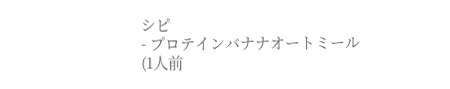シピ
- プロテインバナナオートミール (1人前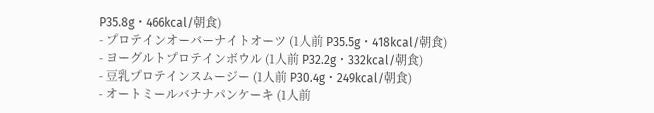P35.8g・466kcal/朝食)
- プロテインオーバーナイトオーツ (1人前 P35.5g・418kcal/朝食)
- ヨーグルトプロテインボウル (1人前 P32.2g・332kcal/朝食)
- 豆乳プロテインスムージー (1人前 P30.4g・249kcal/朝食)
- オートミールバナナパンケーキ (1人前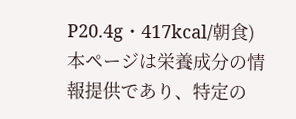P20.4g・417kcal/朝食)
本ページは栄養成分の情報提供であり、特定の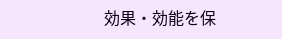効果・効能を保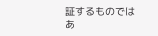証するものではあ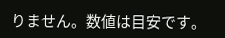りません。数値は目安です。